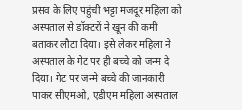प्रसव के लिए पहुंची भट्टा मजदूर महिला को अस्पताल से डॉक्टरों ने खून की कमी बताकर लौटा दिया। इसे लेकर महिला ने अस्पताल के गेट पर ही बच्चे को जन्म दे दिया। गेट पर जन्मे बच्चे की जानकारी पाकर सीएमओ, एडीएम महिला अस्पताल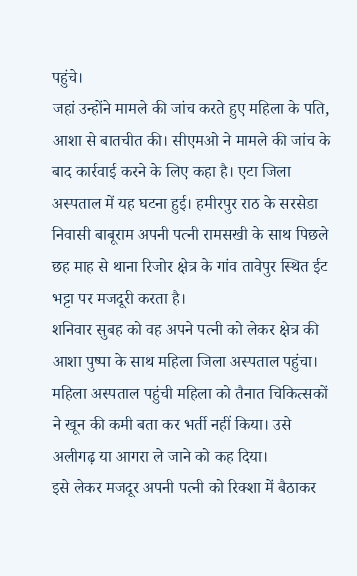पहुंचे।
जहां उन्होंने मामले की जांच करते हुए महिला के पति, आशा से बातचीत की। सीएमओ ने मामले की जांच के बाद कार्रवाई करने के लिए कहा है। एटा जिला अस्पताल में यह घटना हुई। हमीरपुर राठ के सरसेडा निवासी बाबूराम अपनी पत्नी रामसखी के साथ पिछले छह माह से थाना रिजोर क्षेत्र के गांव तावेपुर स्थित ईट भट्टा पर मजदूरी करता है।
शनिवार सुबह को वह अपने पत्नी को लेकर क्षेत्र की आशा पुष्पा के साथ महिला जिला अस्पताल पहुंचा। महिला अस्पताल पहुंची महिला को तैनात चिकित्सकों ने खून की कमी बता कर भर्ती नहीं किया। उसे अलीगढ़ या आगरा ले जाने को कह दिया।
इसे लेकर मजदूर अपनी पत्नी को रिक्शा में बैठाकर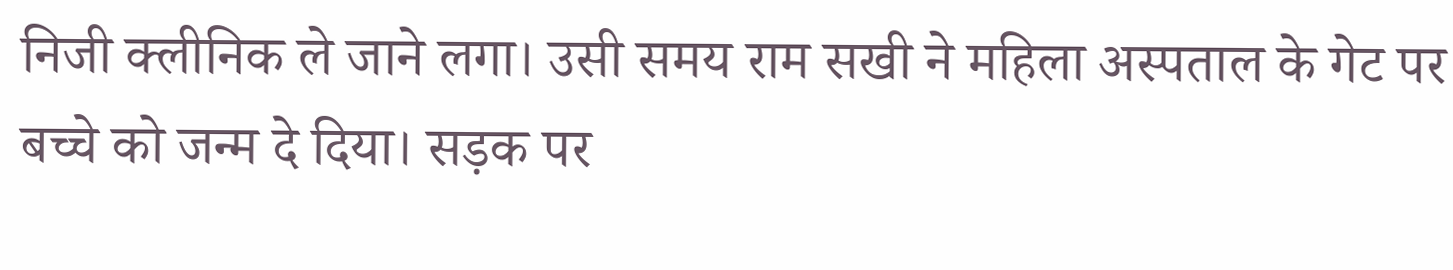निजी क्लीनिक ले जाने लगा। उसी समय राम सखी ने महिला अस्पताल के गेट पर बच्चे को जन्म दे दिया। सड़क पर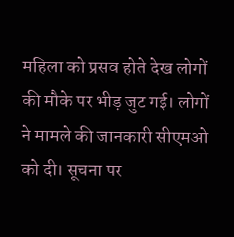महिला को प्रसव होते देख लोगों की मौके पर भीड़ जुट गई। लोगों ने मामले की जानकारी सीएमओ को दी। सूचना पर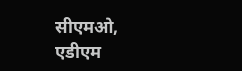सीएमओ, एडीएम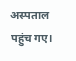अस्पताल पहुंच गए।